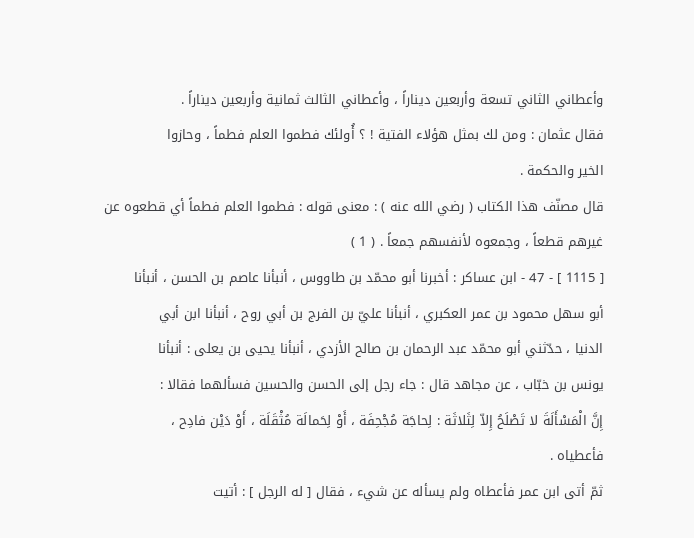وأعطاني الثاني تسعة وأربعين ديناراً ، وأعطاني الثالث ثمانية وأربعين ديناراً .
فقال عثمان : ومن لك بمثل هؤلاء الفتية ! ؟ أُولئك فطموا العلم فطماً ، وحازوا
الخير والحكمة .
قال مصنّف هذا الكتاب ( رضي الله عنه ) : معنى قوله : فطموا العلم فطماً أي قطعوه عن
غيرهم قطعاً ، وجمعوه لأنفسهم جمعاً . ( 1 )
[ 1115 ] - 47 - ابن عساكر : أخبرنا أبو محمّد بن طاووس ، أنبأنا عاصم بن الحسن ، أنبأنا
أبو سهل محمود بن عمر العكبري ، أنبأنا عليّ بن الفرج بن أبي روح ، أنبأنا ابن أبي
الدنيا ، حدّثني أبو محمّد عبد الرحمان بن صالح الأزدي ، أنبأنا يحيى بن يعلى : أنبأنا
يونس بن خبّاب ، عن مجاهد قال : جاء رجل إلى الحسن والحسين فسألهما فقالا :
إِنَّ الْمَسْأَلَةَ لا تَصْلَحُ إِلاّ لِثَلاثَة : لِحاجَة مُجْحِفَة ، أَوْ لِحَمالَة مُثْقَلَة ، أَوْ دَيْن فادِح ،
فأعطياه .
ثمّ أتى ابن عمر فأعطاه ولم يسأله عن شيء ، فقال [ له الرجل ] : أتيت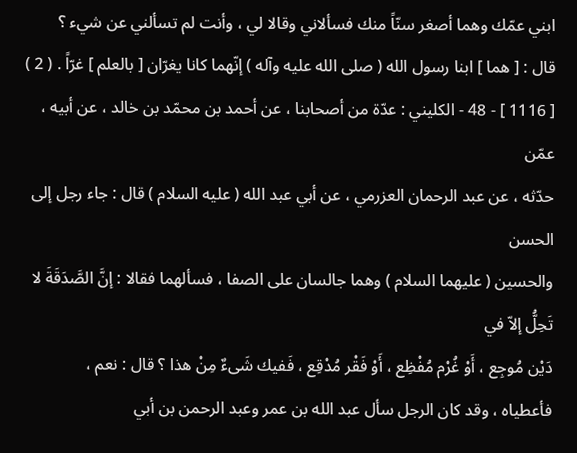ابني عمّك وهما أصغر سنّاً منك فسألاني وقالا لي ، وأنت لم تسألني عن شيء ؟
قال : [ هما ] ابنا رسول الله ( صلى الله عليه وآله ) إنّهما كانا يغرّان [ بالعلم ] غرّاً . ( 2 )
[ 1116 ] - 48 - الكليني : عدّة من أصحابنا ، عن أحمد بن محمّد بن خالد ، عن أبيه ، عمّن
حدّثه ، عن عبد الرحمان العزرمي ، عن أبي عبد الله ( عليه السلام ) قال : جاء رجل إلى الحسن
والحسين ( عليهما السلام ) وهما جالسان على الصفا ، فسألهما فقالا : إنَّ الصَّدَقَةَ لا تَحِلُّ إلاّ في
دَيْن مُوجِع ، أَوْ غُرْم مُفْظِع ، أَوْ فَقْر مُدْقِع ، فَفيك شَىءٌ مِنْ هذا ؟ قال : نعم ،
فأعطياه ، وقد كان الرجل سأل عبد الله بن عمر وعبد الرحمن بن أبي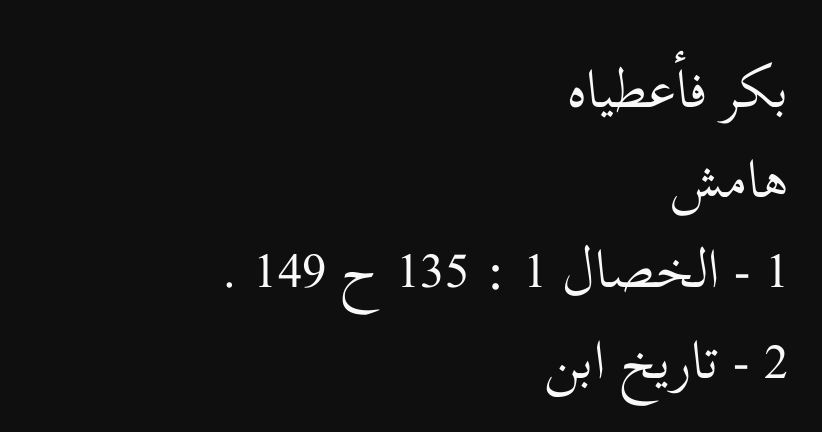بكر فأعطياه
هامش
1 - الخصال 1 : 135 ح 149 .
2 - تاريخ ابن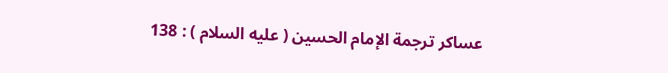عساكر ترجمة الإمام الحسين ( عليه السلام ) : 138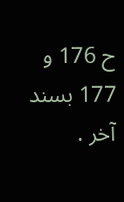ح 176 و 177 بسند آخر .